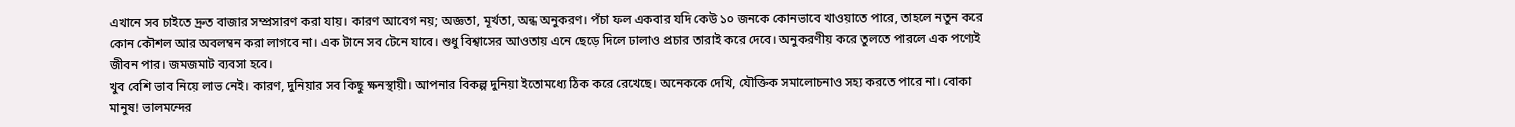এখানে সব চাইতে দ্রুত বাজার সম্প্রসারণ করা যায়। কারণ আবেগ নয়; অজ্ঞতা, মূর্খতা, অন্ধ অনুকরণ। পঁচা ফল একবার যদি কেউ ১০ জনকে কোনভাবে খাওয়াতে পারে, তাহলে নতুন করে কোন কৌশল আর অবলম্বন করা লাগবে না। এক টানে সব টেনে যাবে। শুধু বিশ্বাসের আওতায় এনে ছেড়ে দিলে ঢালাও প্রচার তারাই করে দেবে। অনুকরণীয় করে তুলতে পারলে এক পণ্যেই জীবন পার। জমজমাট ব্যবসা হবে।
খুব বেশি ভাব নিয়ে লাভ নেই। কারণ, দুনিয়ার সব কিছু ক্ষনস্থায়ী। আপনার বিকল্প দুনিয়া ইতোমধ্যে ঠিক করে রেখেছে। অনেককে দেখি, যৌক্তিক সমালোচনাও সহ্য করতে পারে না। বোকা মানুষ! ভালমন্দের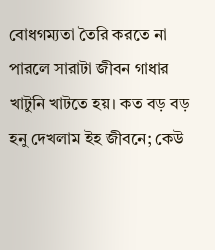বোধগম্যতা তৈরি করতে না পারলে সারাটা জীবন গাধার খাটুনি খাটতে হয়। কত বড় বড় হনু দেখলাম ইহ জীবনে; কেউ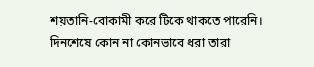শয়তানি-বোকামী করে টিকে থাকতে পারেনি। দিনশেষে কোন না কোনভাবে ধরা তারা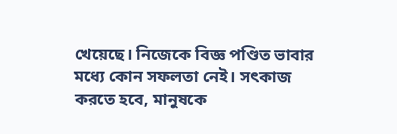খেয়েছে। নিজেকে বিজ্ঞ পণ্ডিত ভাবার মধ্যে কোন সফলতা নেই। সৎকাজ করতে হবে, মানুষকে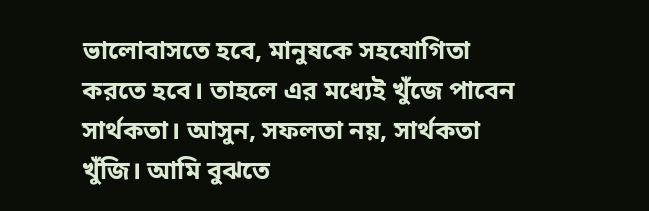ভালোবাসতে হবে, মানুষকে সহযোগিতা করতে হবে। তাহলে এর মধ্যেই খুঁজে পাবেন সার্থকতা। আসুন, সফলতা নয়, সার্থকতা খুঁজি। আমি বুঝতে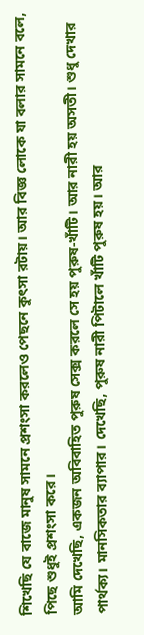শিখেছি যে বাজে মানুষ সামনে প্রশংসা করলেও পেছনে কুৎসা রটায়। আর বিজ্ঞ লোকে যা বলার সামনে বলে, পিছে শুধুই প্রশংসা করে।
আমি দেখেছি, একজন অবিবাহিত পুরুষ সেক্স করলে সে হয় পুরুষ-খাঁটি। আর নারী হয় অসতী। শুধু দেখার পার্থক্য। মানসিকতার ব্যাপার। দেখেছি, পুরুষ নারী পিটালে খাঁটি পুরুষ হয়। আর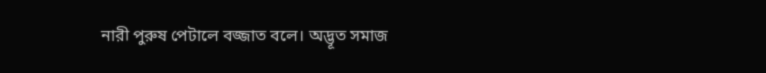নারী পুরুষ পেটালে বজ্জাত বলে। অদ্ভূত সমাজ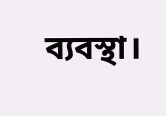ব্যবস্থা।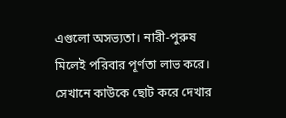এগুলো অসভ্যতা। নারী-পুরুষ মিলেই পরিবার পূর্ণতা লাভ করে। সেখানে কাউকে ছোট করে দেখার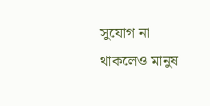সুযোগ না থাকলেও মানুষ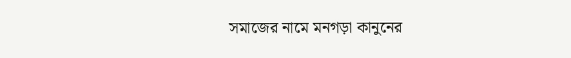সমাজের নামে মনগড়া কানুনের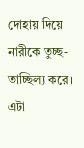দোহায় দিয়ে নারীকে তুচ্ছ-তাচ্ছিল্য করে। এটা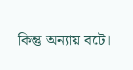কিন্তু অন্যায় বটে।